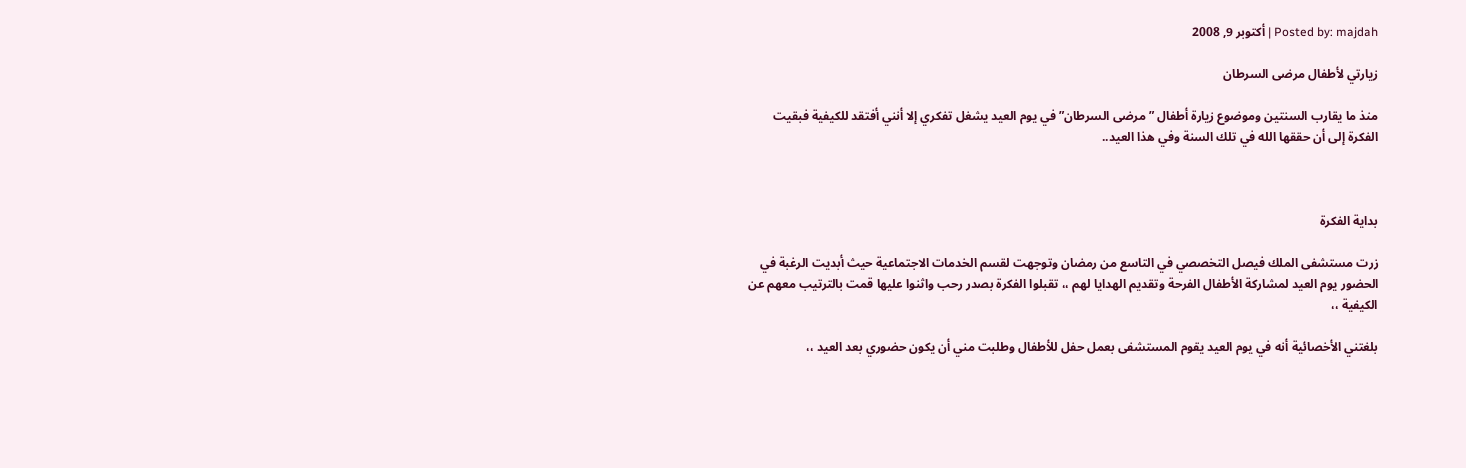Posted by: majdah | أكتوبر 9, 2008

زيارتي لأطفال مرضى السرطان

منذ ما يقارب السنتين وموضوع زيارة أطفال ” مرضى السرطان” في يوم العيد يشغل تفكري إلا أنني أفتقد للكيفية فبقيت الفكرة إلى أن حققها الله في تلك السنة وفي هذا العيد..



بداية الفكرة

زرت مستشفى الملك فيصل التخصصي في التاسع من رمضان وتوجهت لقسم الخدمات الاجتماعية حيث أبديت الرغبة في الحضور يوم العيد لمشاركة الأطفال الفرحة وتقديم الهدايا لهم ،، تقبلوا الفكرة بصدر رحب واثنوا عليها قمت بالترتيب معهم عن الكيفية ،،

بلغتني الأخصائية أنه في يوم العيد يقوم المستشفى بعمل حفل للأطفال وطلبت مني أن يكون حضوري بعد العيد ،،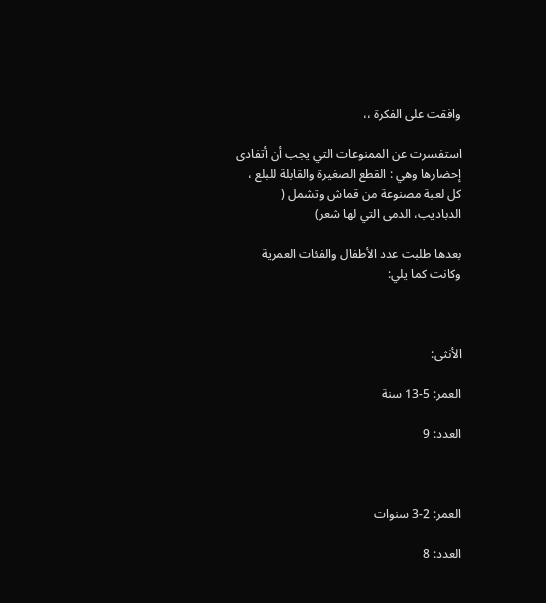وافقت على الفكرة ،،

استفسرت عن الممنوعات التي يجب أن أتفادى إحضارها وهي : القطع الصغيرة والقابلة للبلع ، كل لعبة مصنوعة من قماش وتشمل ( الدباديب، الدمى التي لها شعر)

بعدها طلبت عدد الأطفال والفئات العمرية وكانت كما يلي:



الأنثى:

العمر: 5-13 سنة

العدد: 9



العمر: 2-3 سنوات

العدد: 8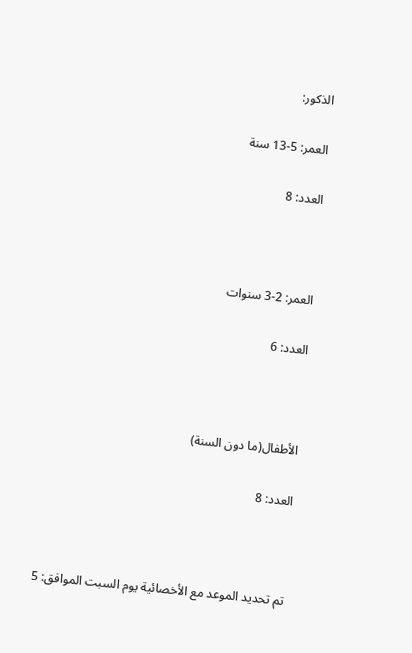الذكور:

العمر: 5-13 سنة

العدد: 8



العمر: 2-3 سنوات

العدد: 6



الأطفال(ما دون السنة)

العدد: 8



تم تحديد الموعد مع الأخصائية يوم السبت الموافق: 5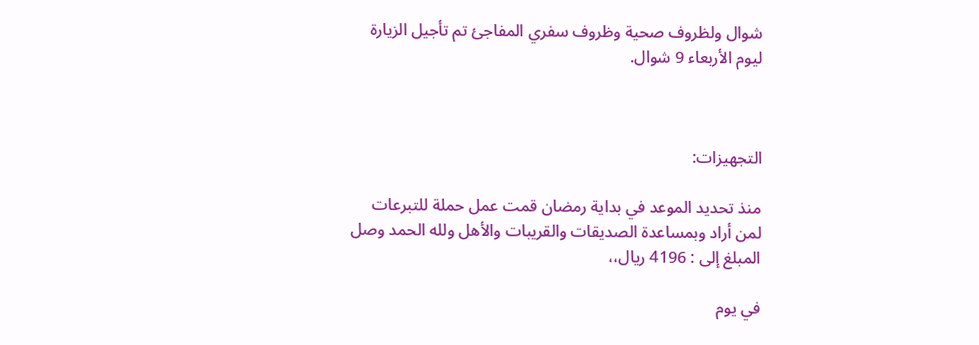شوال ولظروف صحية وظروف سفري المفاجئ تم تأجيل الزيارة ليوم الأربعاء 9 شوال.



التجهيزات:

منذ تحديد الموعد في بداية رمضان قمت عمل حملة للتبرعات لمن أراد وبمساعدة الصديقات والقريبات والأهل ولله الحمد وصل المبلغ إلى : 4196 ريال،،

في يوم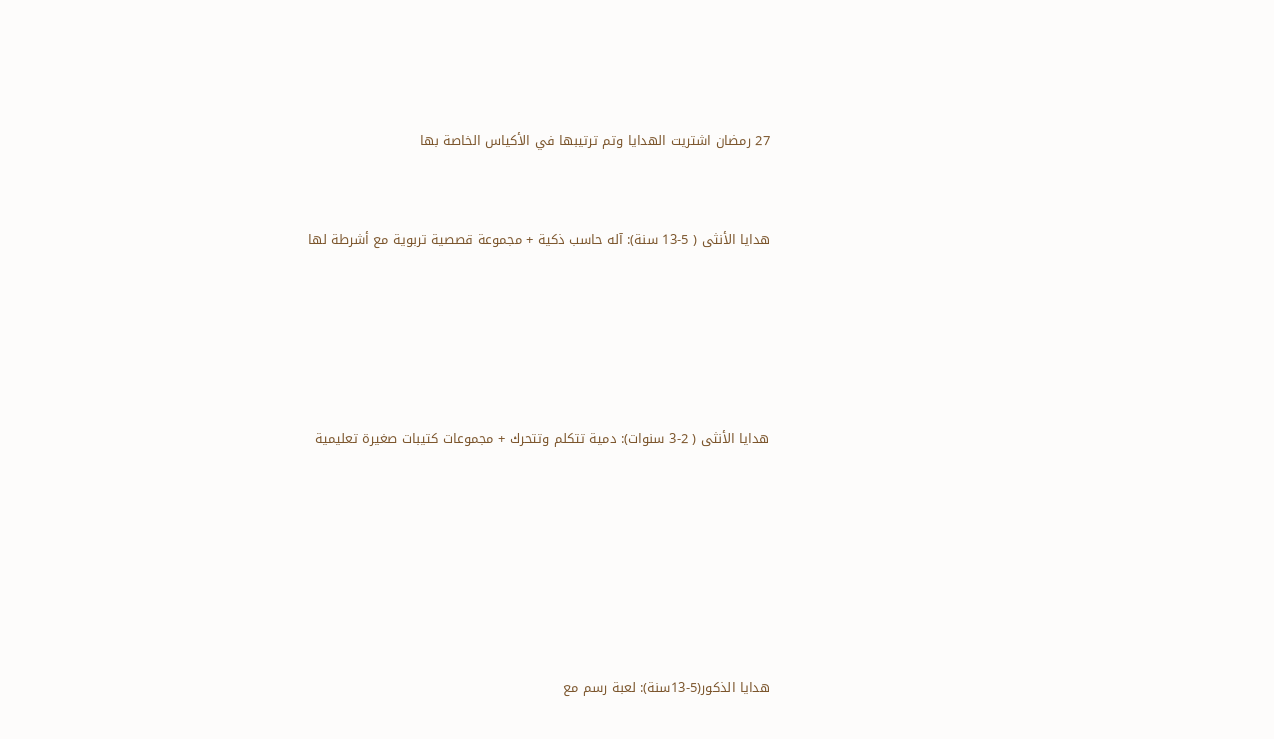27 رمضان اشتريت الهدايا وتم ترتيبها في الأكياس الخاصة بها



هدايا الأنثى ( 5-13 سنة): آله حاسب ذكية + مجموعة قصصية تربوية مع أشرطة لها







هدايا الأنثى ( 2-3 سنوات): دمية تتكلم وتتحرك + مجموعات كتيبات صغيرة تعليمية









هدايا الذكور(5-13سنة): لعبة رسم مع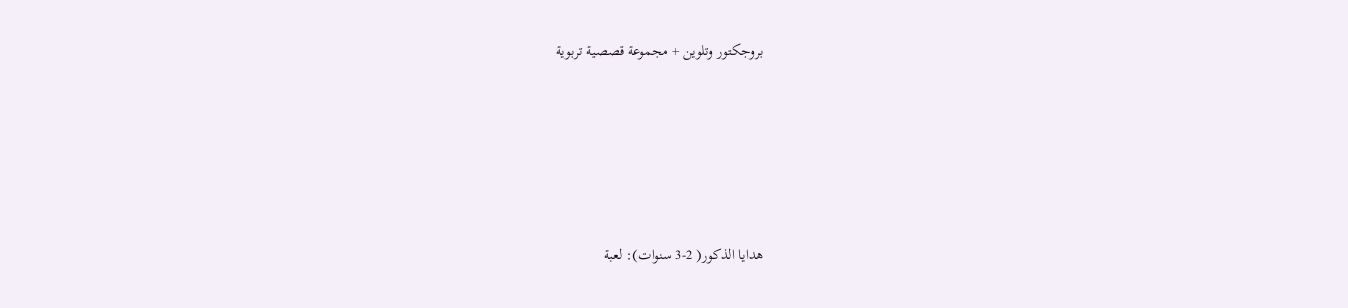بروجكتور وتلوين + مجموعة قصصية تربوية









هدايا الذكور( 2-3 سنوات): لعبة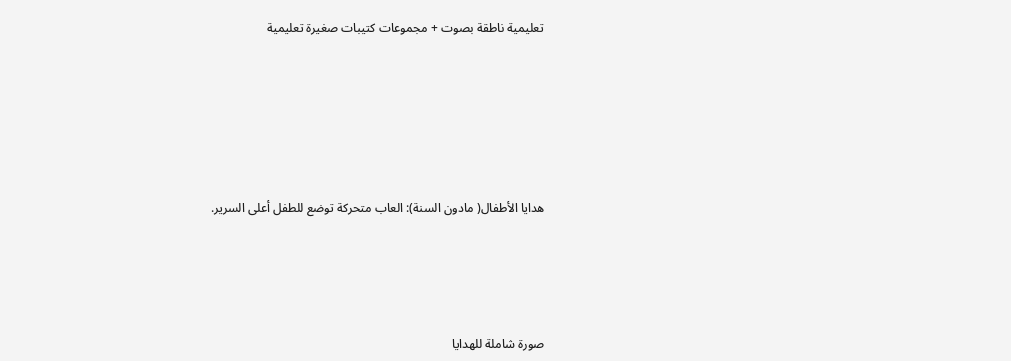تعليمية ناطقة بصوت + مجموعات كتيبات صغيرة تعليمية







هدايا الأطفال( مادون السنة): العاب متحركة توضع للطفل أعلى السرير.





صورة شاملة للهدايا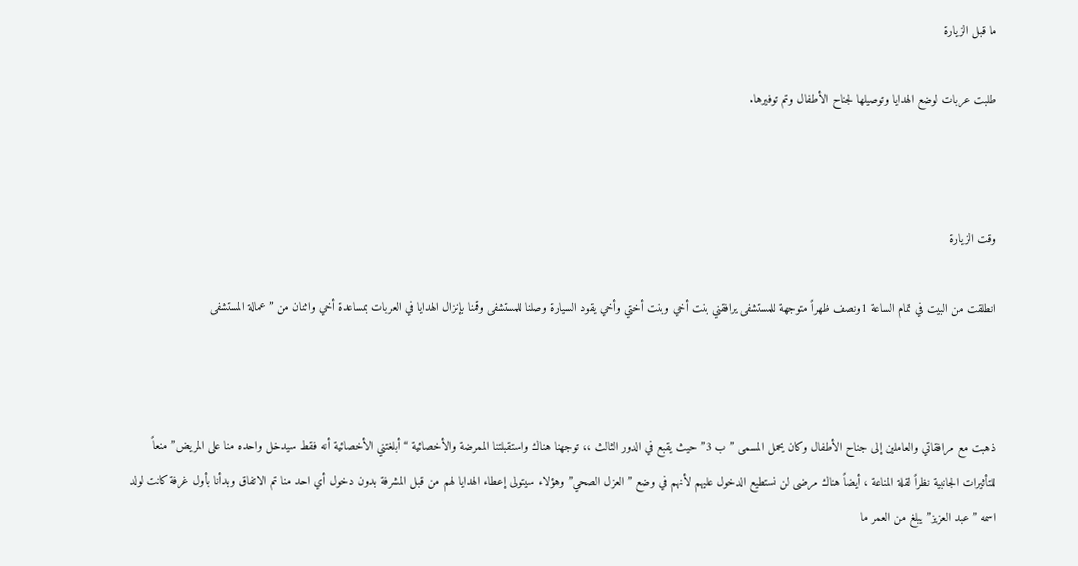ما قبل الزيارة

طلبت عربات لوضع الهدايا وتوصيلها لجناح الأطفال وتم توفيرها.



وقت الزيارة

انطلقت من البيت في تمام الساعة 1ونصف ظهراً متوجهة للمستشفى يرافقني بنت أخي وبنت أختي وأخي يقود السيارة وصلنا للمستشفى وقمنا بإنزال الهدايا في العربات بمساعدة أخي واثنان من ” عمالة المستشفى



ذهبت مع مرافقاتي والعاملين إلى جناح الأطفال وكان يحمل المسمى ” ب 3” حيث يقبع في الدور الثالث ،، توجهنا هناك واستقبلتنا الممرضة والأخصائية “ أبلغتني الأخصائية أنه فقط سيدخل واحده منا على المريض” منعاً للتأثيرات الجانبية نظراً لقلة المناعة ، أيضاً هناك مرضى لن نستطيع الدخول عليهم لأنهم في وضع ” العزل الصحي” وهؤلاء سيتولى إعطاء الهدايا لهم من قبل المشرفة بدون دخول أي احد منا تم الاتفاق وبدأنا بأول غرفة كانت لولد اسمه ” عبد العزيز” يبلغ من العمر ما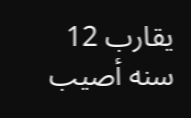يقارب 12 سنه أصيب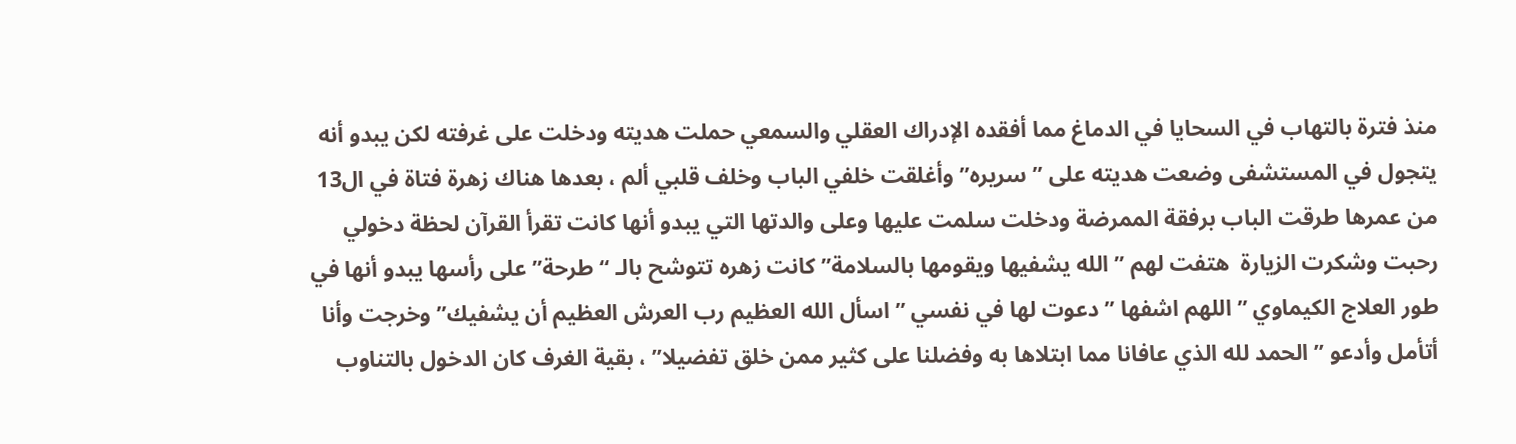منذ فترة بالتهاب في السحايا في الدماغ مما أفقده الإدراك العقلي والسمعي حملت هديته ودخلت على غرفته لكن يبدو أنه يتجول في المستشفى وضعت هديته على ” سريره” وأغلقت خلفي الباب وخلف قلبي ألم ، بعدها هناك زهرة فتاة في ال13 من عمرها طرقت الباب برفقة الممرضة ودخلت سلمت عليها وعلى والدتها التي يبدو أنها كانت تقرأ القرآن لحظة دخولي رحبت وشكرت الزيارة  هتفت لهم ” الله يشفيها ويقومها بالسلامة” كانت زهره تتوشح بالـ “طرحة” على رأسها يبدو أنها في طور العلاج الكيماوي ” اللهم اشفها ” دعوت لها في نفسي ” اسأل الله العظيم رب العرش العظيم أن يشفيك” وخرجت وأنا أتأمل وأدعو ” الحمد لله الذي عافانا مما ابتلاها به وفضلنا على كثير ممن خلق تفضيلا” ، بقية الغرف كان الدخول بالتناوب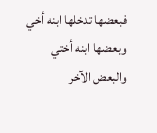فبعضها تدخلها ابنه أخي وبعضها ابنه أختي والبعض الآخر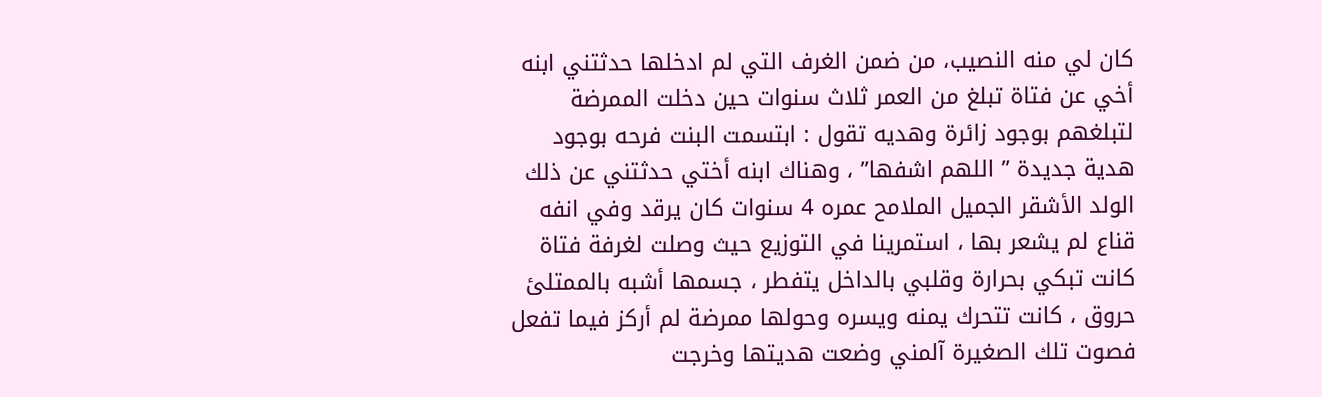كان لي منه النصيب، من ضمن الغرف التي لم ادخلها حدثتني ابنه أخي عن فتاة تبلغ من العمر ثلاث سنوات حين دخلت الممرضة لتبلغهم بوجود زائرة وهديه تقول : ابتسمت البنت فرحه بوجود هدية جديدة ” اللهم اشفها” ، وهناك ابنه أختي حدثتني عن ذلك الولد الأشقر الجميل الملامح عمره 4 سنوات كان يرقد وفي انفه قناع لم يشعر بها ، استمرينا في التوزيع حيث وصلت لغرفة فتاة كانت تبكي بحرارة وقلبي بالداخل يتفطر ، جسمها أشبه بالممتلئ حروق ، كانت تتحرك يمنه ويسره وحولها ممرضة لم أركز فيما تفعل فصوت تلك الصغيرة آلمني وضعت هديتها وخرجت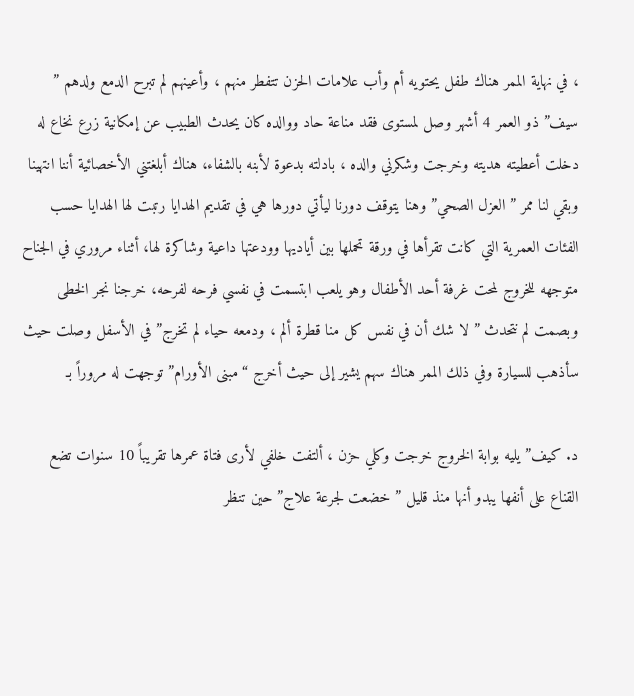، في نهاية الممر هناك طفل يحتويه أم وأب علامات الحزن تتفطر منهم ، وأعينهم لم تبرح الدمع ولدهم ” سيف” ذو العمر 4 أشهر وصل لمستوى فقد مناعة حاد ووالده كان يحدث الطبيب عن إمكانية زرع نخاع له دخلت أعطيته هديته وخرجت وشكرني والده ، بادلته بدعوة لأبنه بالشفاء، هناك أبلغتني الأخصائية أننا انتهينا وبقي لنا ممر ” العزل الصحي” وهنا يتوقف دورنا ليأتي دورها هي في تقديم الهدايا رتبت لها الهدايا حسب الفئات العمرية التي كانت تقرأها في ورقة تحملها بين أياديها وودعتها داعية وشاكرة لها، أثناء مروري في الجناح متوجهه للخروج لمحت غرفة أحد الأطفال وهو يلعب ابتسمت في نفسي فرحه لفرحه، خرجنا نجر الخطى وبصمت لم نتحدث ” لا شك أن في نفس كل منا قطرة ألم ، ودمعه حياء لم تخرج” في الأسفل وصلت حيث سأذهب للسيارة وفي ذلك الممر هناك سهم يشير إلى حيث أخرج “ مبنى الأورام” توجهت له مروراً بـ

د. كيف” يليه بوابة الخروج خرجت وكلي حزن ، ألتفت خلفي لأرى فتاة عمرها تقريباً 10 سنوات تضع القناع على أنفها يبدو أنها منذ قليل ” خضعت لجرعة علاج” حين تنظر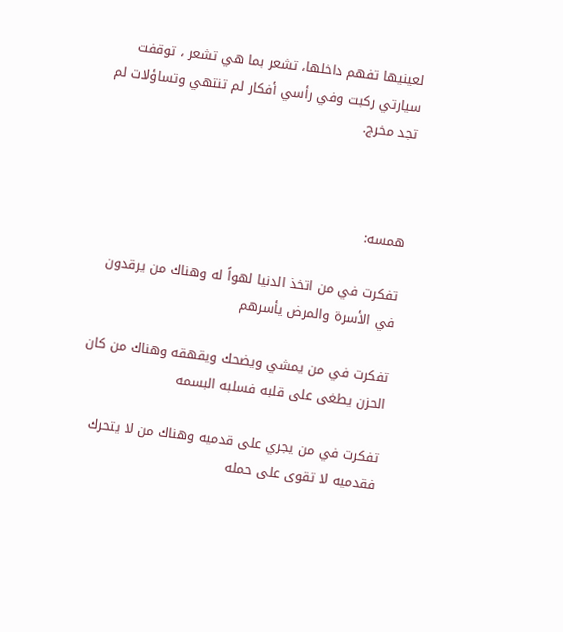لعينيها تفهم داخلها، تشعر بما هي تشعر ، توقفت سيارتي ركبت وفي رأسي أفكار لم تنتهي وتساؤلات لم تجد مخرج.



همسه:

تفكرت في من اتخذ الدنيا لهواً له وهناك من يرقدون في الأسرة والمرض يأسرهم

تفكرت في من يمشي ويضحك ويقهقه وهناك من كان الحزن يطغى على قلبه فسلبه البسمه

تفكرت في من يجري على قدميه وهناك من لا يتحرك فقدميه لا تقوى على حمله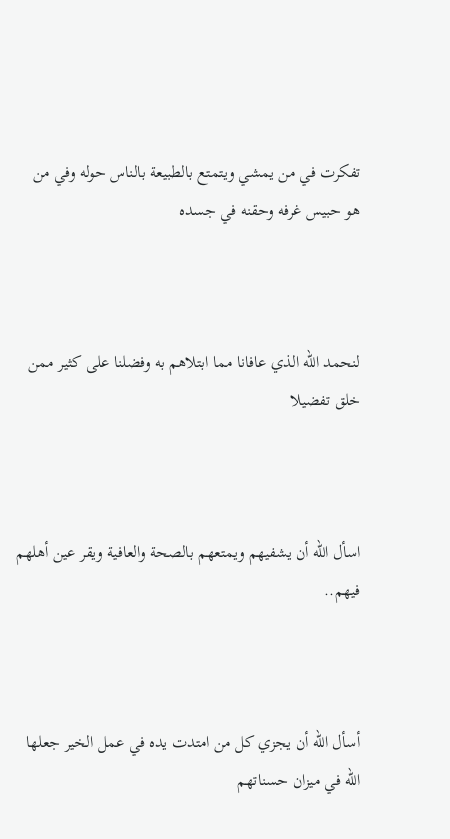تفكرت في من يمشي ويتمتع بالطبيعة بالناس حوله وفي من هو حبيس غرفه وحقنه في جسده



لنحمد الله الذي عافانا مما ابتلاهم به وفضلنا على كثير ممن خلق تفضيلا



اسأل الله أن يشفيهم ويمتعهم بالصحة والعافية ويقر عين أهلهم فيهم..



أسأل الله أن يجزي كل من امتدت يده في عمل الخير جعلها الله في ميزان حسناتهم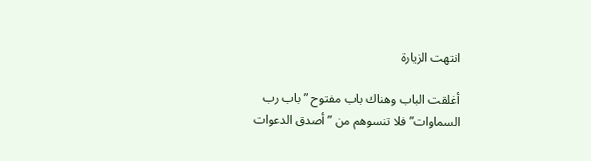انتهت الزيارة

أغلقت الباب وهناك باب مفتوح ” باب رب السماوات” فلا تنسوهم من ” أصدق الدعوات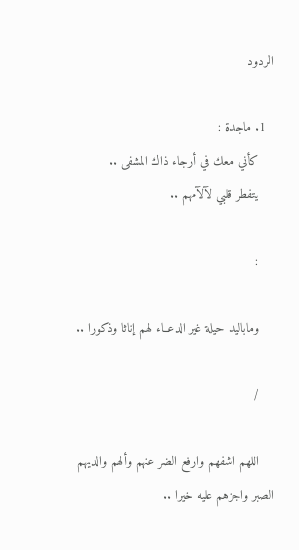الردود

  1. ماجدة :
    كأني معك في أرجاء ذاك المشفى ..
    يتفطر قلبي لآلآمهم ..

    :

    وماباليد حيلة غير الدعــاء لهم إناثا وذكورا ..

    /

    اللهم اشفهم وارفع الضر عنهم وألهم والديهم الصبر واجزهم عليه خيرا ..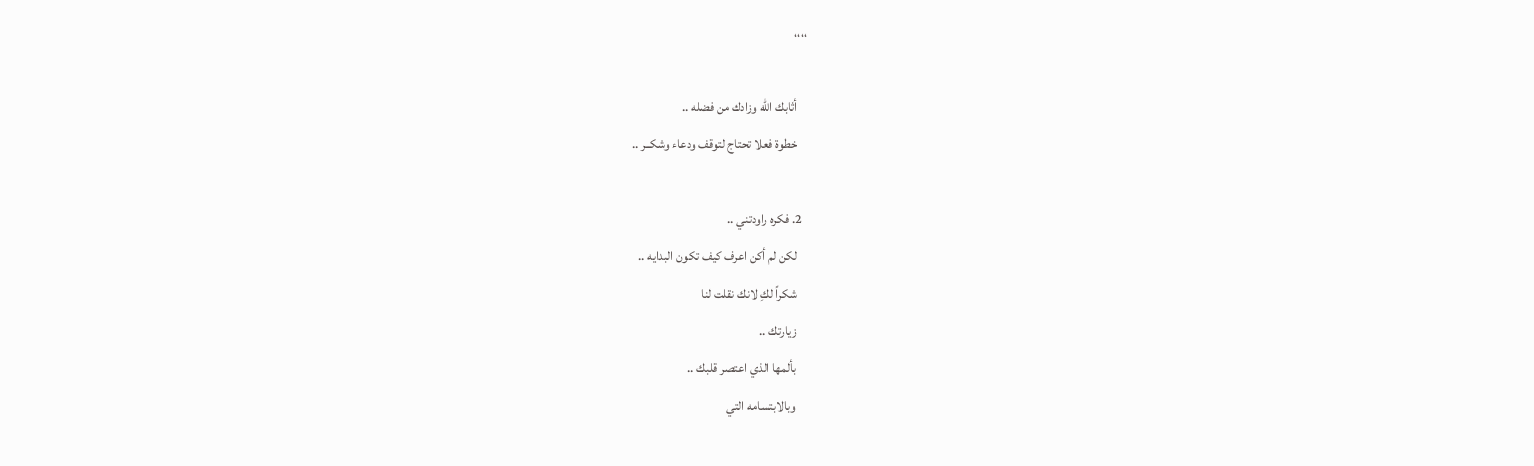،،،،

    أثابك الله وزادك من فضله ..
    خطوة فعلا تحتاج لتوقف ودعاء وشكــر ..

  2. فكره راودتني ..
    لكن لم أكن اعرف كيف تكون البدايه ..
    شكراً لكِ لانك نقلت لنا
    زيارتك ..
    بألمها الذي اعتصر قلبك ..
    وبالابتسامه التي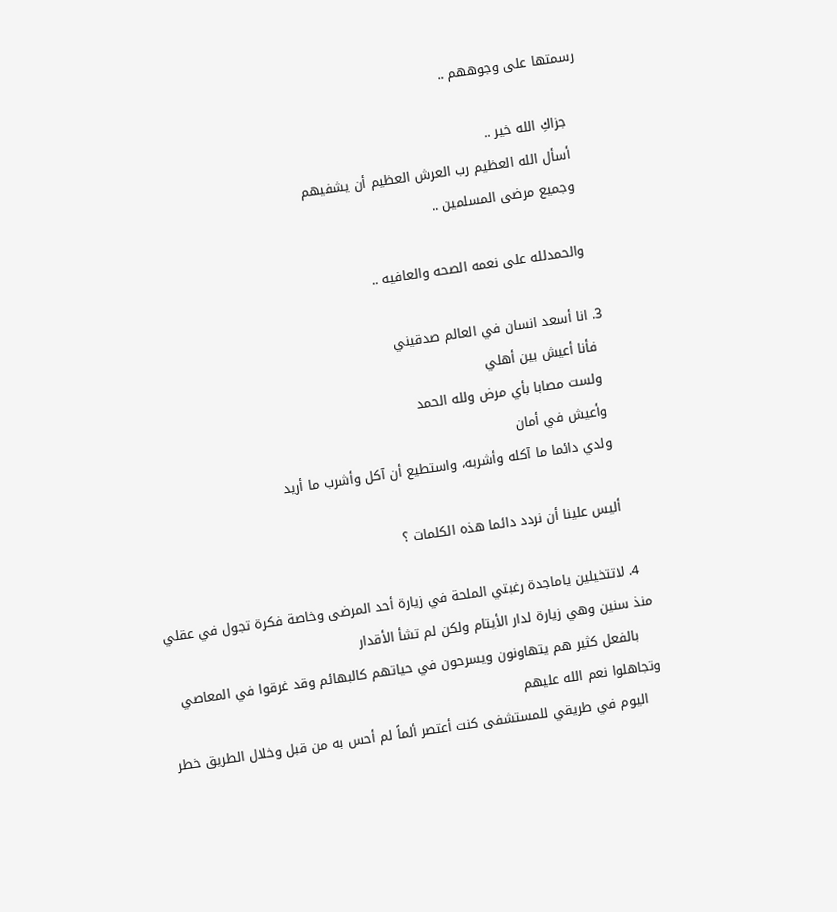رسمتها على وجوههم ..

    جزاكِ الله خير ..
    أسأل الله العظيم رب العرش العظيم أن يشفيهم
    وجميع مرضى المسلمين ..

    والحمدلله على نعمه الصحه والعافيه ..

  3. انا أسعد انسان في العالم صدقيني
    فأنا أعيش بين أهلي
    ولست مصابا بأي مرض ولله الحمد
    وأعيش في أمان
    ولدي دائما ما آكله وأشربه، واستطيع أن آكل وأشرب ما أريد

    أليس علينا أن نردد دائما هذه الكلمات ؟

  4. لاتتخيلين ياماجدة رغبتي الملحة في زيارة أحد المرضى وخاصة فكرة تجول في عقلي منذ سنين وهي زيارة لدار الأيتام ولكن لم تشأ الأقدار
    بالفعل كثير هم يتهاونون ويسرحون في حياتهم كالبهائم وقد غرقوا في المعاصي وتجاهلوا نعم الله عليهم
    اليوم في طريقي للمستشفى كنت أعتصر ألماً لم أحس به من قبل وخلال الطريق خطر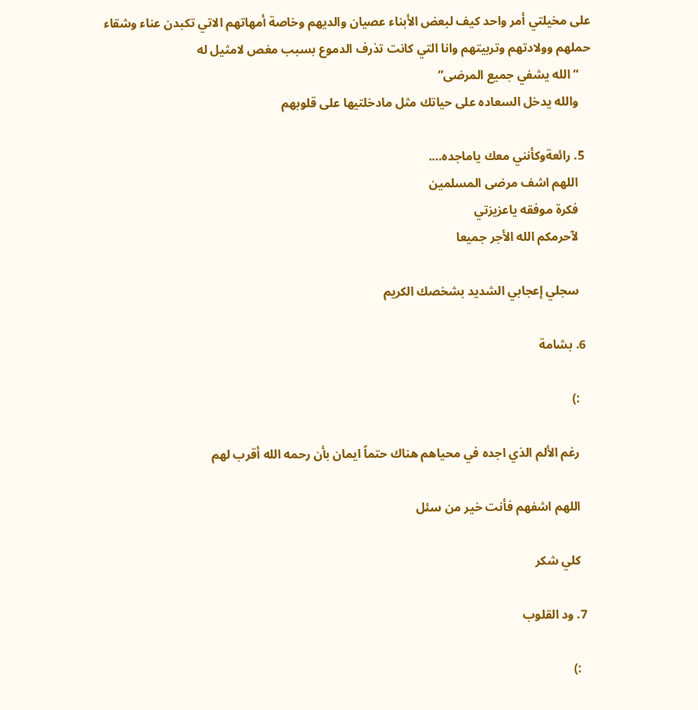على مخيلتي أمر واحد كيف لبعض الأبناء عصيان والديهم وخاصة أمهاتهم الاتي تكبدن عناء وشقاء حملهم وولادتهم وتربيتهم وانا التي كانت تذرف الدموع بسبب مغص لامثيل له
    “الله يشفي جميع المرضى”
    والله يدخل السعاده على حياتك مثل مادخلتيها على قلوبهم

  5. رائعةوكأنني معك ياماجده….
    اللهم اشف مرضى المسلمين
    فكرة موفقه ياعزيزتي
    لآحرمكم الله الأجر جميعا

    سجلي إعجابي الشديد بشخصك الكريم

  6. بشامة

    :)

    رغم الألم الذي اجده في محياهم هناك حتماً ايمان بأن رحمه الله أقرب لهم

    اللهم اشفهم فأنت خير من سئل

    كلي شكر

  7. ود القلوب

    :)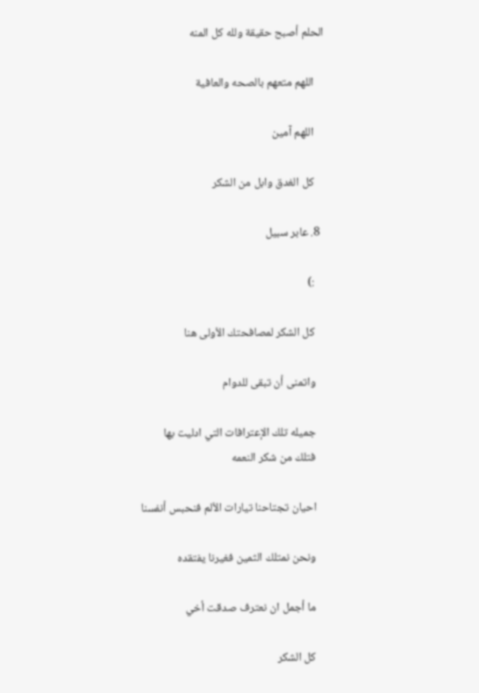الحلم أصبح حقيقة ولله كل المنه

    اللهم متعهم بالصحه والعافية

    اللهم آمين

    كل الغدق وابل من الشكر

  8. عابر سبيل

    :)

    كل الشكر لمصافحتك الأولى هنا

    واتمنى أن تبقى للدوام

    جميله تلك الإعترافات التي ادليت بها
    فتلك من شكر النعمه

    احيان تجتاحنا تيارات الألم فنحبس أنفسنا

    ونحن نمتلك الثمين فغيرنا يفتقده

    ما أجمل ان نعترف صدقت أخي

    كل الشكر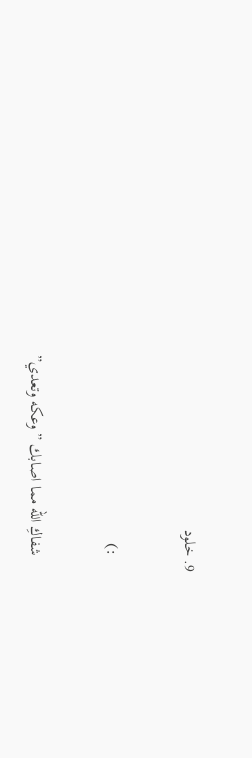9. خلود

    :)

    شفاكِ الله مما اصابك ” وعكه وتعدي”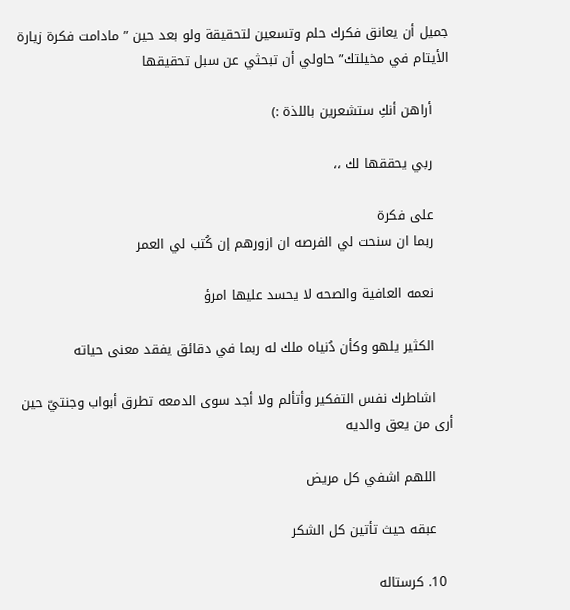جميل أن يعانق فكرك حلم وتسعين لتحقيقة ولو بعد حين ” مادامت فكرة زيارة الأيتام في مخيلتك” حاولي أن تبحثي عن سبل تحقيقها

    أراهن أنكِ ستشعرين باللذة :)

    ربي يحققها لك ،،

    على فكرة
    ربما ان سنحت لي الفرصه ان ازورهم إن كُتب لي العمر

    نعمه العافية والصحه لا يحسد عليها امرؤ

    الكثير يلهو وكأن دُنياه ملك له ربما في دقائق يفقد معنى حياته

    اشاطرك نفس التفكير وأتألم ولا أجد سوى الدمعه تطرق أبواب وجنتيّ حين أرى من يعق والديه

    اللهم اشفي كل مريض

    عبقه حيث تأتين كل الشكر

  10. كرستاله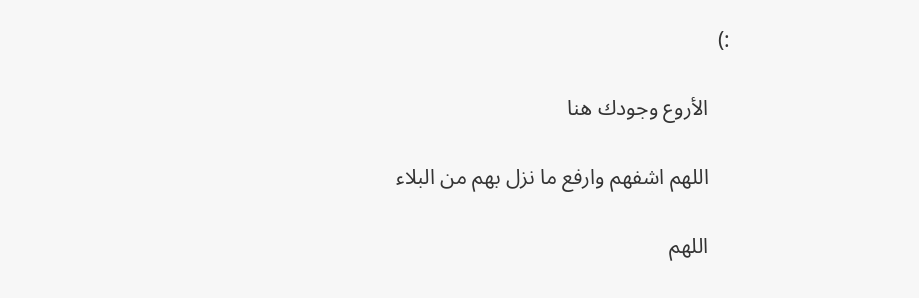:)

    الأروع وجودك هنا

    اللهم اشفهم وارفع ما نزل بهم من البلاء

    اللهم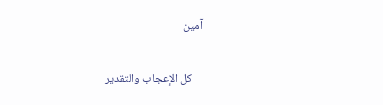آمين

    كل الإعجاب والتقدير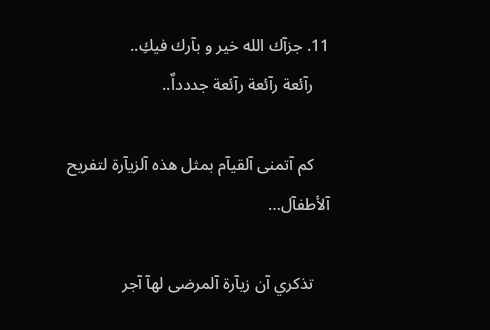11. جزآك الله خير و بآرك فيكِ..
    رآئعة رآئعة رآئعة جددداٌ..

    كم آتمنى آلقيآم بمثل هذه آلزيآرة لتفريح آلأطفآل…

    تذكري آن زيآرة آلمرضى لهآ آجر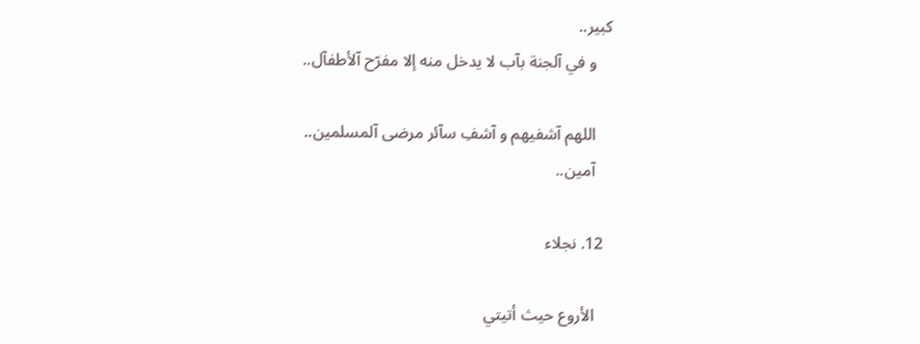كبير..
    و في آلجنة بآب لا يدخل منه إلا مفرّح آلأطفآل..

    اللهم آشفيهم و آشفِ سآئر مرضى آلمسلمين..
    آمين..

  12. نجلاء

    الأروع حيث أتيتي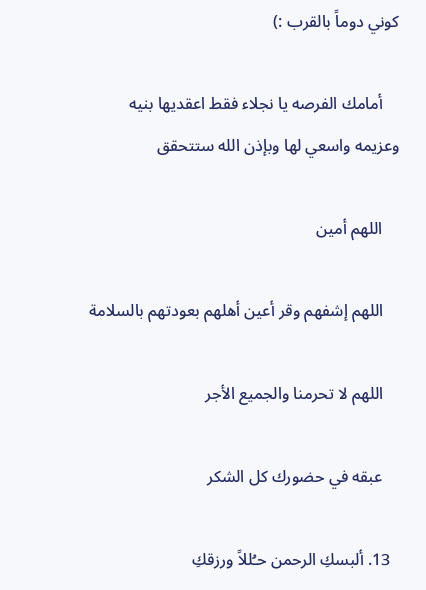كوني دوماً بالقرب :)

    أمامك الفرصه يا نجلاء فقط اعقديها بنيه وعزيمه واسعي لها وبإذن الله ستتحقق

    اللهم أمين

    اللهم إشفهم وقر أعين أهلهم بعودتهم بالسلامة

    اللهم لا تحرمنا والجميع الأجر

    عبقه في حضورك كل الشكر

  13. ألبسكِ الرحمن حـُللاً ورزقكِ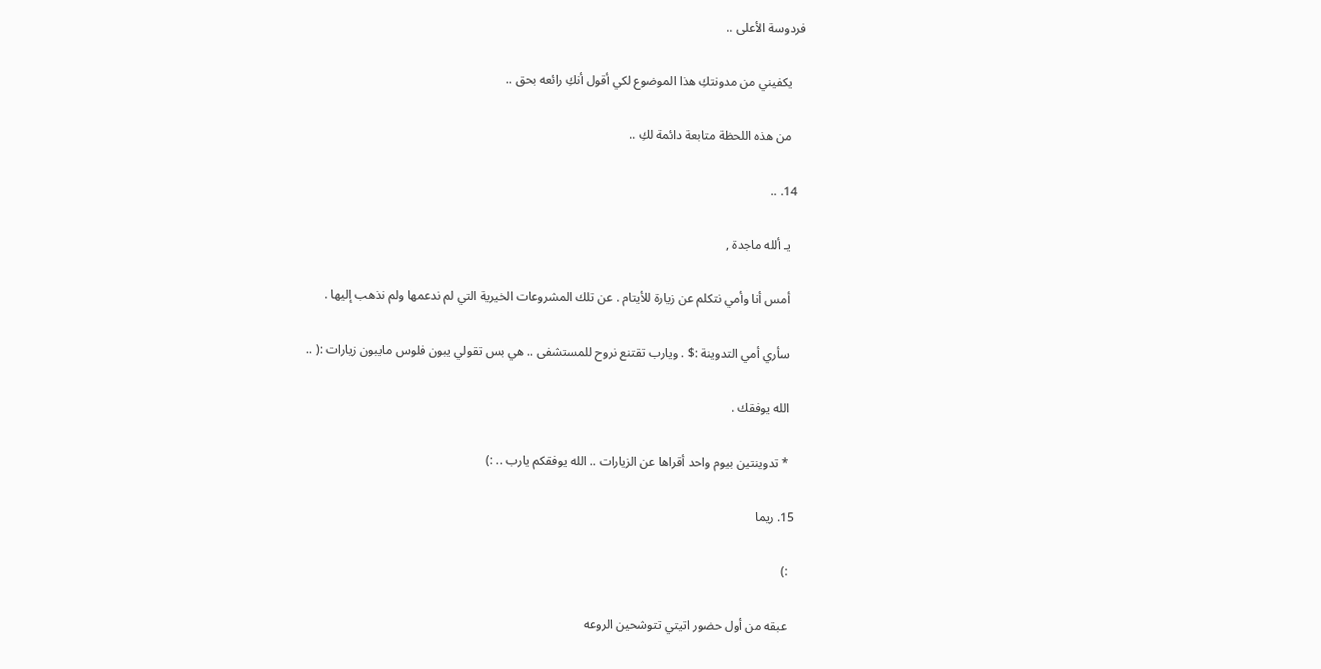فردوسة الأعلى ..

    يكفيني من مدونتكِ هذا الموضوع لكي أقول أنكِ رائعه بحق ..

    من هذه اللحظة متابعة دائمة لكِ ..

  14. ..

    يـ ألله ماجدة ,

    أمس أنا وأمي نتكلم عن زيارة للأيتام . عن تلك المشروعات الخيرية التي لم ندعمها ولم نذهب إليها .

    سأري أمي التدوينة :$ . ويارب تقتنع نروح للمستشفى .. هي بس تقولي يبون فلوس مايبون زيارات :( ..

    الله يوفقك .

    * تدوينتين بيوم واحد أقراها عن الزيارات .. الله يوفقكم يارب .. :)

  15. ريما

    :)

    عبقه من أول حضور اتيتي تتوشحين الروعه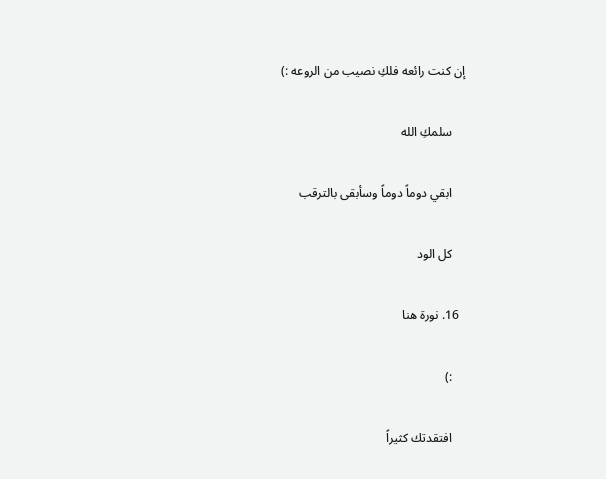إن كنت رائعه فلكِ نصيب من الروعه :)

    سلمكِ الله

    ابقي دوماً دوماً وسأبقى بالترقب

    كل الود

  16. نورة هنا

    :)

    افتقدتك كثيراً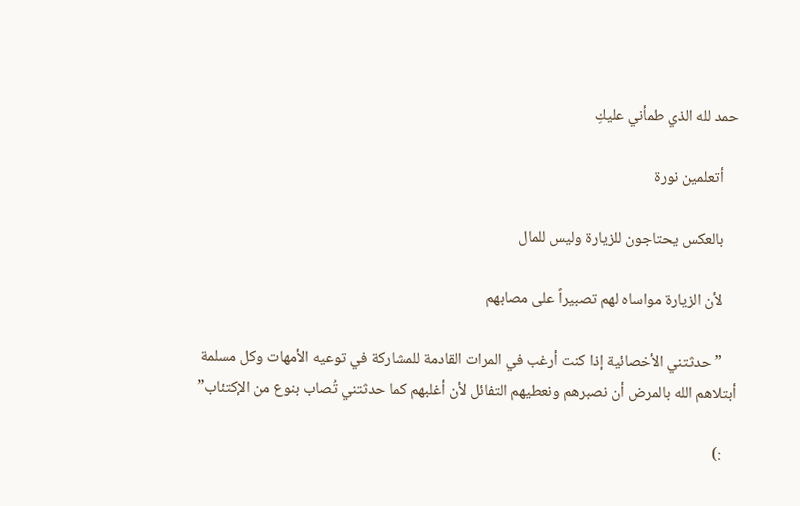حمد لله الذي طمأني عليكِ

    أتعلمين نورة

    بالعكس يحتاجون للزيارة وليس للمال

    لأن الزيارة مواساه لهم تصبيراً على مصابهم

    ” حدثتني الأخصائية إذا كنت أرغب في المرات القادمة للمشاركة في توعيه الأمهات وكل مسلمة أبتلاهم الله بالمرض أن نصبرهم ونعطيهم التفائل لأن أغلبهم كما حدثتني تُصاب بنوع من الإكتئاب”

    :)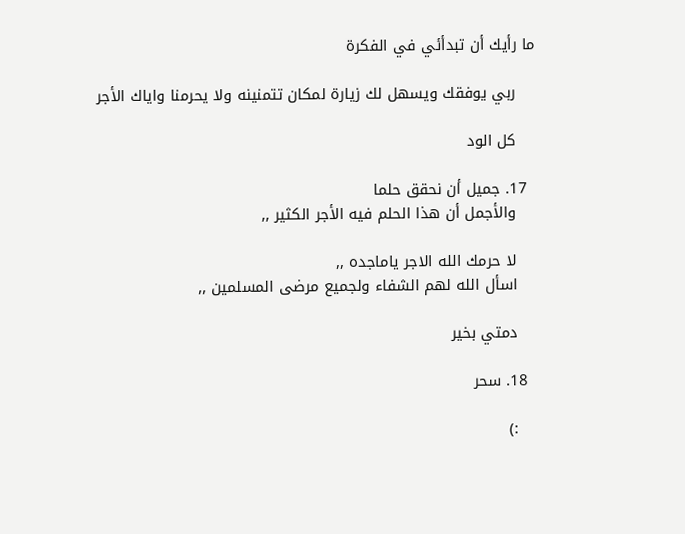ما رأيك أن تبدأئي في الفكرة

    ربي يوفقك ويسهل لك زيارة لمكان تتمنينه ولا يحرمنا واياك الأجر

    كل الود

  17. جميل أن نحقق حلما
    والأجمل أن هذا الحلم فيه الأجر الكثير ,,

    لا حرمك الله الاجر ياماجده ,,
    اسأل الله لهم الشفاء ولجميع مرضى المسلمين ,,

    دمتي بخير

  18. سحر

    :)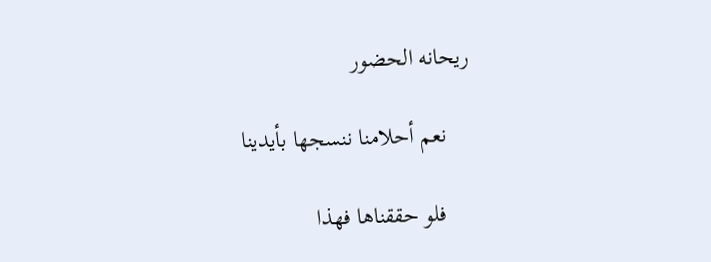ريحانه الحضور

    نعم أحلامنا ننسجها بأيدينا

    فلو حققناها فهذا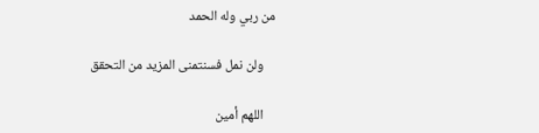من ربي وله الحمد

    ولن نمل فسنتمنى المزيد من التحقق

    اللهم أمين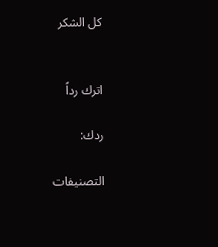كل الشكر


اترك رداً

ردك:

التصنيفات